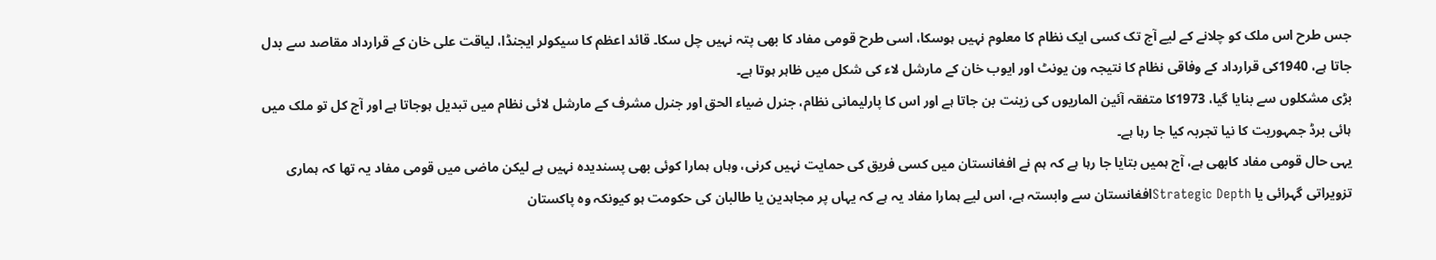جس طرح اس ملک کو چلانے کے لیے آج تک کسی ایک نظام کا معلوم نہیں ہوسکا، اسی طرح قومی مفاد کا بھی پتہ نہیں چل سکا۔ قائد اعظم کا سیکولر ایجنڈا، لیاقت علی خان کے قرارداد مقاصد سے بدل جاتا ہے، 1940کی قرارداد کے وفاقی نظام کا نتیجہ ون یونٹ اور ایوب خان کے مارشل لاء کی شکل میں ظاہر ہوتا ہے۔
بڑی مشکلوں سے بنایا گیا، 1973کا متفقہ آئین الماریوں کی زینت بن جاتا ہے اور اس کا پارلیمانی نظام، جنرل ضیاء الحق اور جنرل مشرف کے مارشل لائی نظام میں تبدیل ہوجاتا ہے اور آج کل تو ملک میں ہائی برڈ جمہوریت کا نیا تجربہ کیا جا رہا ہے۔
یہی حال قومی مفاد کابھی ہے، آج ہمیں بتایا جا رہا ہے کہ ہم نے افغانستان میں کسی فریق کی حمایت نہیں کرنی، وہاں ہمارا کوئی بھی پسندیدہ نہیں ہے لیکن ماضی میں قومی مفاد یہ تھا کہ ہماری تزویراتی گہرائی یا Strategic Depthافغانستان سے وابستہ ہے، اس لیے ہمارا مفاد یہ ہے کہ یہاں پر مجاہدین یا طالبان کی حکومت ہو کیونکہ وہ پاکستان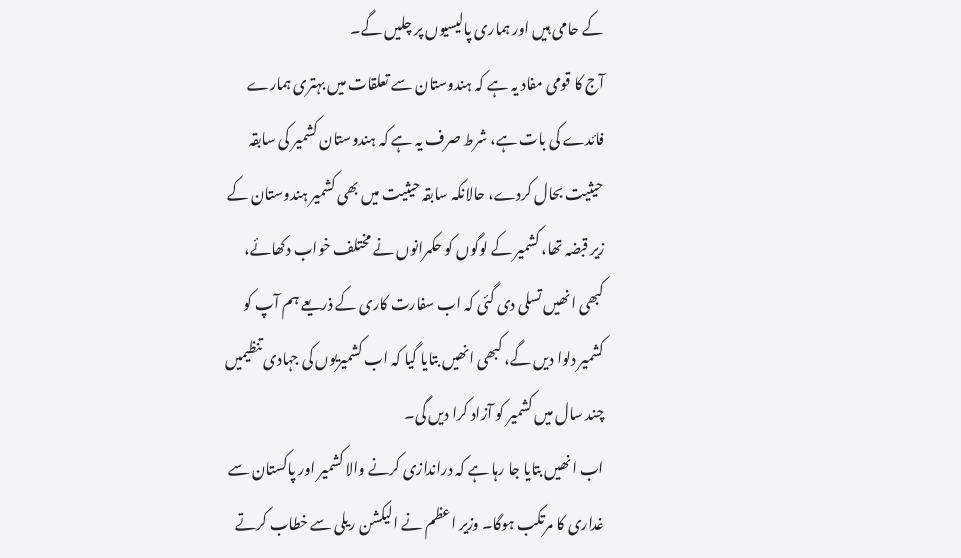کے حامی ہیں اور ہماری پالیسیوں پر چلیں گے۔
آج کا قومی مفاد یہ ہے کہ ہندوستان سے تعلقات میں بہتری ہمارے فائدے کی بات ہے، شرط صرف یہ ہے کہ ہندوستان کشمیر کی سابقہ حیثیت بحال کردے، حالانکہ سابقہ حیثیت میں بھی کشمیر ہندوستان کے زیر قبضہ تھا، کشمیر کے لوگوں کو حکمرانوں نے مختلف خواب دکھائے، کبھی انھیں تسلی دی گئی کہ اب سفارت کاری کے ذریعے ہم آپ کو کشمیر دلوا دیں گے، کبھی انھیں بتایا گیا کہ اب کشمیریوں کی جہادی تنظیمیں چند سال میں کشمیر کو آزاد کرا دیں گی۔
اب انھیں بتایا جا رہا ہے کہ دراندازی کرنے والا کشمیر اور پاکستان سے غداری کا مرتکب ہوگا۔ وزیر اعظم نے الیکشن ریلی سے خطاب کرتے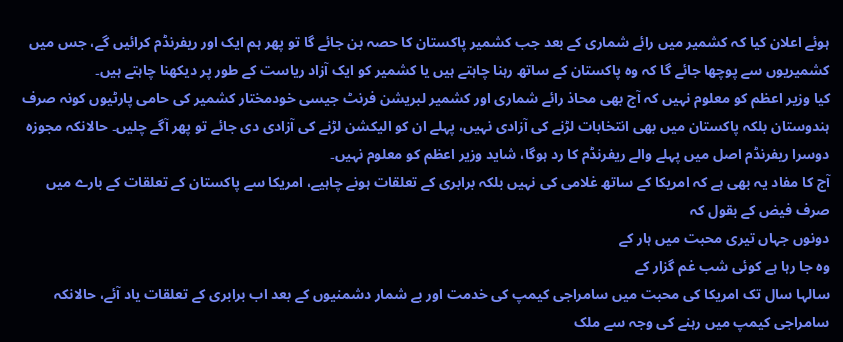ہوئے اعلان کیا کہ کشمیر میں رائے شماری کے بعد جب کشمیر پاکستان کا حصہ بن جائے گا تو پھر ہم ایک اور ریفرنڈم کرائیں گے، جس میں کشمیریوں سے پوچھا جائے گا کہ وہ پاکستان کے ساتھ رہنا چاہتے ہیں یا کشمیر کو ایک آزاد ریاست کے طور پر دیکھنا چاہتے ہیں۔
کیا وزیر اعظم کو معلوم نہیں کہ آج بھی محاذ رائے شماری اور کشمیر لبریشن فرنٹ جیسی خودمختار کشمیر کی حامی پارٹیوں کونہ صرف ہندوستان بلکہ پاکستان میں بھی انتخابات لڑنے کی آزادی نہیں، پہلے ان کو الیکشن لڑنے کی آزادی دی جائے تو پھر آگے چلیں۔ حالانکہ مجوزہ دوسرا ریفرنڈم اصل میں پہلے والے ریفرنڈم کا رد ہوگا، شاید وزیر اعظم کو معلوم نہیں۔
آج کا مفاد یہ بھی ہے کہ امریکا کے ساتھ غلامی کی نہیں بلکہ برابری کے تعلقات ہونے چاہیے، امریکا سے پاکستان کے تعلقات کے بارے میں صرف فیض کے بقول کہ
دونوں جہاں تیری محبت میں ہار کے
وہ جا رہا ہے کوئی شب غم گزار کے
سالہا سال تک امریکا کی محبت میں سامراجی کیمپ کی خدمت اور بے شمار دشمنیوں کے بعد اب برابری کے تعلقات یاد آئے، حالانکہ سامراجی کیمپ میں رہنے کی وجہ سے ملک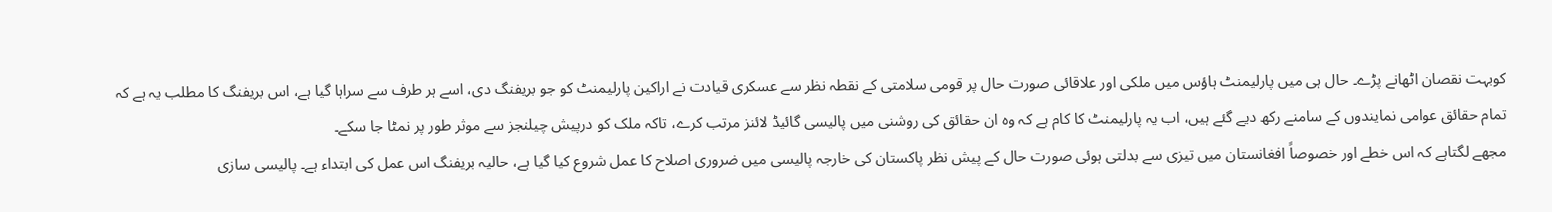کوبہت نقصان اٹھانے پڑے۔ حال ہی میں پارلیمنٹ ہاؤس میں ملکی اور علاقائی صورت حال پر قومی سلامتی کے نقطہ نظر سے عسکری قیادت نے اراکین پارلیمنٹ کو جو بریفنگ دی، اسے ہر طرف سے سراہا گیا ہے، اس بریفنگ کا مطلب یہ ہے کہ تمام حقائق عوامی نمایندوں کے سامنے رکھ دیے گئے ہیں، اب یہ پارلیمنٹ کا کام ہے کہ وہ ان حقائق کی روشنی میں پالیسی گائیڈ لائنز مرتب کرے، تاکہ ملک کو درپیش چیلنجز سے موثر طور پر نمٹا جا سکے۔
مجھے لگتاہے کہ اس خطے اور خصوصاً افغانستان میں تیزی سے بدلتی ہوئی صورت حال کے پیش نظر پاکستان کی خارجہ پالیسی میں ضروری اصلاح کا عمل شروع کیا گیا ہے، حالیہ بریفنگ اس عمل کی ابتداء ہے۔ پالیسی سازی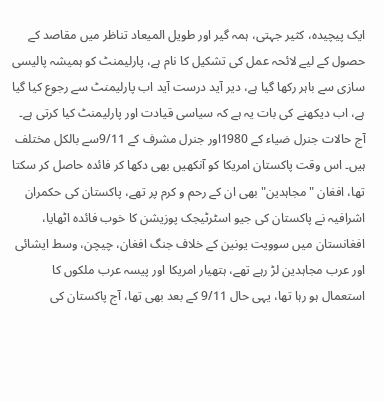ایک پیچیدہ، کثیر جہتی، ہمہ گیر اور طویل المیعاد تناظر میں مقاصد کے حصول کے لیے لائحہ عمل کی تشکیل کا نام ہے، پارلیمنٹ کو ہمیشہ پالیسی سازی سے باہر رکھا گیا ہے، دیر آید درست آید اب پارلیمنٹ سے رجوع کیا گیا ہے، اب دیکھنے کی بات یہ ہے کہ سیاسی قیادت اور پارلیمنٹ کیا کرتی ہے۔
آج حالات جنرل ضیاء کے 1980اور جنرل مشرف کے 9/11سے بالکل مختلف ہیں۔ اس وقت پاکستان امریکا کو آنکھیں بھی دکھا کر فائدہ حاصل کر سکتا تھا، افغان "مجاہدین" بھی ان کے رحم و کرم پر تھے، پاکستان کی حکمران اشرافیہ نے پاکستان کی جیو اسٹرٹیجک پوزیشن کا خوب فائدہ اٹھایا، افغانستان میں سوویت یونین کے خلاف جنگ افغان، چیچن، وسط ایشائی اور عرب مجاہدین لڑ رہے تھے، ہتھیار امریکا اور پیسہ عرب ملکوں کا استعمال ہو رہا تھا، یہی حال 9/11 کے بعد بھی تھا، آج پاکستان کی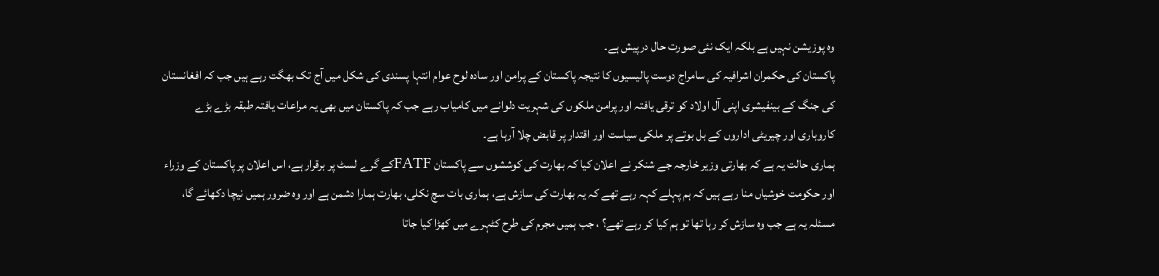وہ پوزیشن نہیں ہے بلکہ ایک نئی صورت حال درپیش ہے۔
پاکستان کی حکمران اشرافیہ کی سامراج دوست پالیسیوں کا نتیجہ پاکستان کے پرامن اور سادہ لوح عوام انتہا پسندی کی شکل میں آج تک بھگت رہے ہیں جب کہ افغانستان کی جنگ کے بینفیشری اپنی آل اولاد کو ترقی یافتہ اور پرامن ملکوں کی شہریت دلوانے میں کامیاب رہے جب کہ پاکستان میں بھی یہ مراعات یافتہ طبقہ بڑے بڑے کاروباری اور چیریٹی اداروں کے بل بوتے پر ملکی سیاست اور اقتدار پر قابض چلا آرہا ہے۔
ہماری حالت یہ ہے کہ بھارتی وزیر خارجہ جے شنکر نے اعلان کیا کہ بھارت کی کوششوں سے پاکستان FATFکے گرے لسٹ پر برقرار ہے، اس اعلان پر پاکستان کے وزراء اور حکومت خوشیاں منا رہے ہیں کہ ہم پہلے کہہ رہے تھے کہ یہ بھارت کی سازش ہے، ہماری بات سچ نکلی، بھارت ہمارا دشمن ہے اور وہ ضرور ہمیں نیچا دکھائے گا، مسئلہ یہ ہے جب وہ سازش کر رہا تھا تو ہم کیا کر رہے تھے؟ ، جب ہمیں مجرم کی طرح کٹہرے میں کھڑا کیا جاتا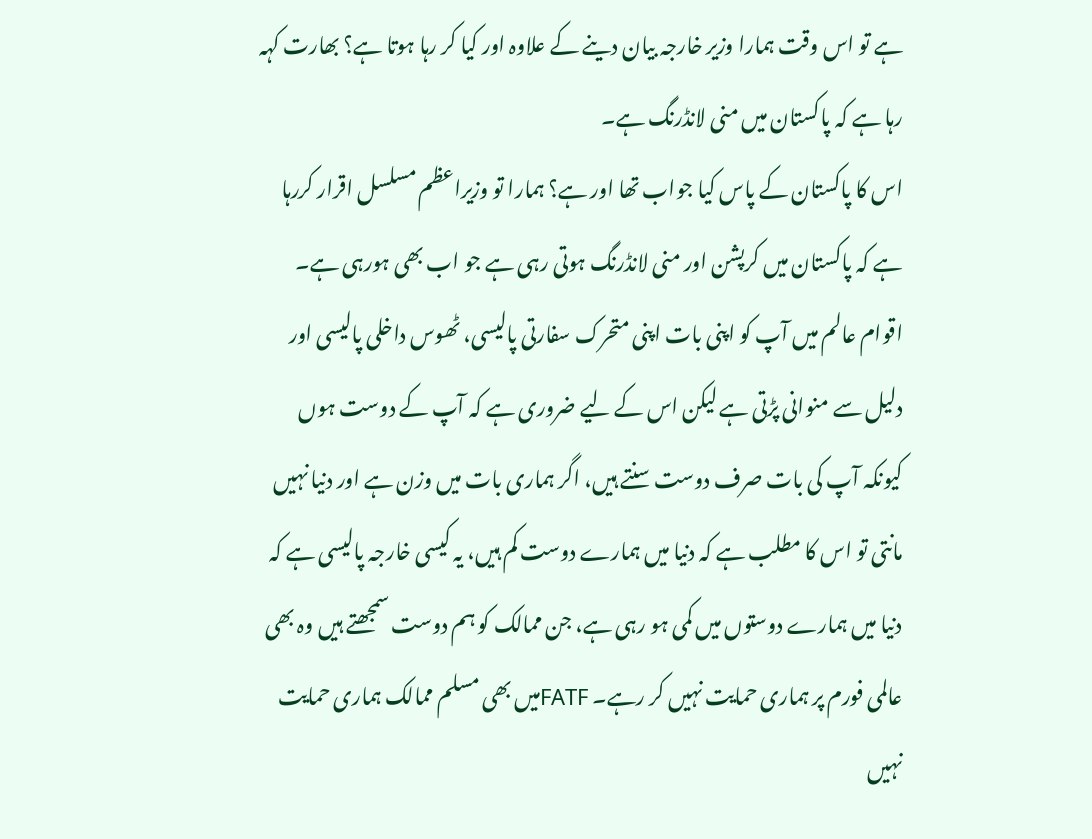ہے تو اس وقت ہمارا وزیر خارجہ بیان دینے کے علاوہ اور کیا کر رہا ہوتا ہے؟ بھارت کہہ رہا ہے کہ پاکستان میں منی لانڈرنگ ہے۔
اس کا پاکستان کے پاس کیا جواب تھا اور ہے؟ ہمارا تو وزیراعظم مسلسل اقرار کررہا ہے کہ پاکستان میں کرپشن اور منی لانڈرنگ ہوتی رہی ہے جو اب بھی ہورہی ہے۔ اقوام عالم میں آپ کو اپنی بات اپنی متحرک سفارتی پالیسی، ٹھوس داخلی پالیسی اور دلیل سے منوانی پڑتی ہے لیکن اس کے لیے ضروری ہے کہ آپ کے دوست ہوں کیونکہ آپ کی بات صرف دوست سنتے ہیں، اگر ہماری بات میں وزن ہے اور دنیا نہیں مانتی تو اس کا مطلب ہے کہ دنیا میں ہمارے دوست کم ہیں، یہ کیسی خارجہ پالیسی ہے کہ دنیا میں ہمارے دوستوں میں کمی ہو رہی ہے، جن ممالک کو ہم دوست سمجھتے ہیں وہ بھی عالمی فورم پر ہماری حمایت نہیں کر رہے۔ FATFمیں بھی مسلم ممالک ہماری حمایت نہیں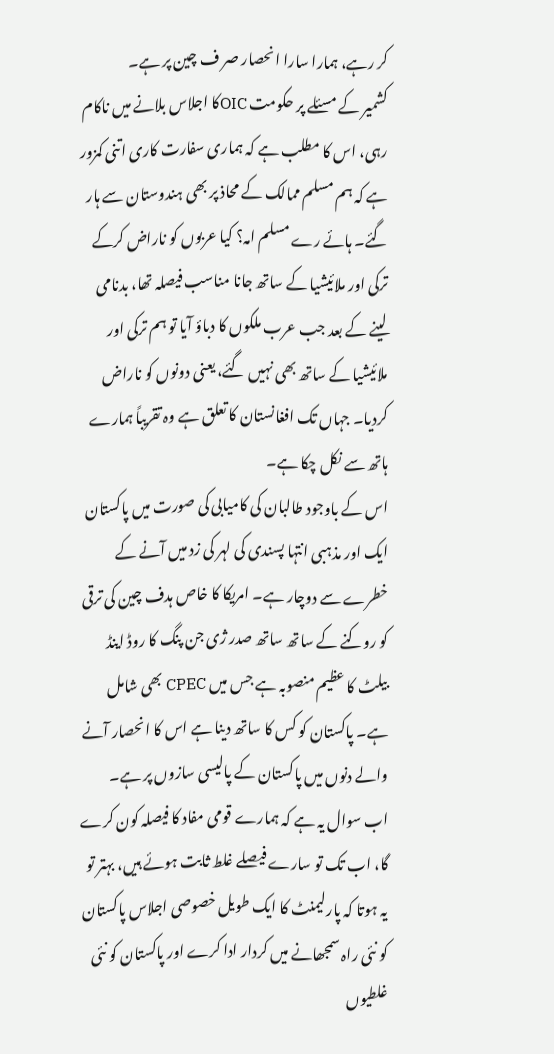کر رہے، ہمارا سارا انحصار صر ف چین پر ہے۔
کشمیر کے مسئلے پر حکومت OICکا اجلاس بلانے میں ناکام رہی، اس کا مطلب ہے کہ ہماری سفارت کاری اتنی کمزور ہے کہ ہم مسلم ممالک کے محاذ پر بھی ہندوستان سے ہار گئے۔ ہائے رے مسلم امہ؟ کیا عربوں کو ناراض کرکے ترکی اور ملائیشیا کے ساتھ جانا مناسب فیصلہ تھا، بدنامی لینے کے بعد جب عرب ملکوں کا دباؤ آیا تو ہم ترکی اور ملائیشیا کے ساتھ بھی نہیں گئے، یعنی دونوں کو ناراض کردیا۔ جہاں تک افغانستان کا تعلق ہے وہ تقریباً ہمارے ہاتھ سے نکل چکا ہے۔
اس کے باوجود طالبان کی کامیابی کی صورت میں پاکستان ایک اور مذہبی انتہا پسندی کی لہر کی زد میں آنے کے خطرے سے دوچار ہے۔ امریکا کا خاص ہدف چین کی ترقی کو روکنے کے ساتھ ساتھ صدر ژی جن پنگ کا روڈ اینڈ بیلٹ کا عظیم منصوبہ ہے جس میں CPEC بھی شامل ہے۔ پاکستان کو کس کا ساتھ دینا ہے اس کا انحصار آنے والے دنوں میں پاکستان کے پالیسی سازوں پر ہے۔
اب سوال یہ ہے کہ ہمارے قومی مفاد کا فیصلہ کون کرے گا، اب تک تو سارے فیصلے غلط ثابت ہوئے ہیں، بہتر تو یہ ہوتا کہ پارلیمنٹ کا ایک طویل خصوصی اجلاس پاکستان کو نئی راہ سمجھانے میں کردار ادا کرے اور پاکستان کو نئی غلطیوں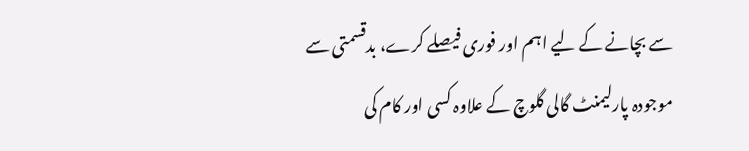سے بچانے کے لیے اہم اور فوری فیصلے کرے، بدقسمتی سے موجودہ پارلیمنٹ گالی گلوچ کے علاوہ کسی اور کام کی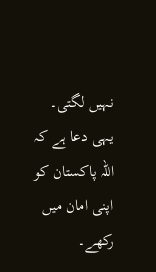نہیں لگتی۔ یہی دعا ہے کہ اللہ پاکستان کو اپنی امان میں رکھے۔